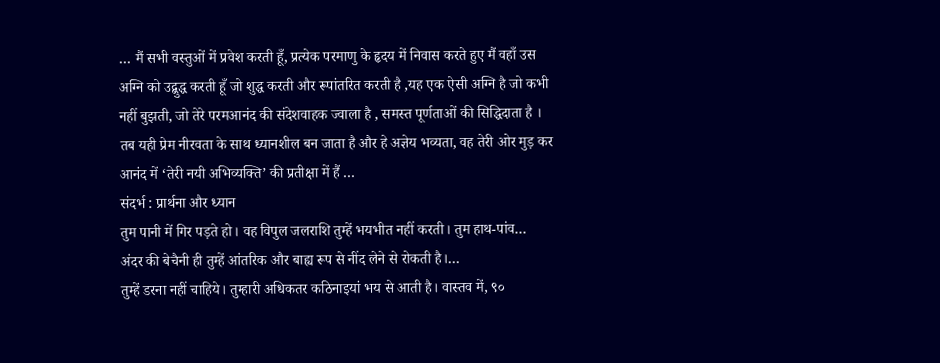… मैं सभी वस्तुओं में प्रवेश करती हूँ, प्रत्येक परमाणु के हृदय में निवास करते हुए मैं वहाँ उस अग्नि को उद्बुद्ध करती हूँ जो शुद्ध करती और रूपांतरित करती है ,यह एक ऐसी अग्नि है जो कभी नहीं बुझती, जो तेरे परमआनंद की संदेशवाहक ज्वाला है , समस्त पूर्णताओं की सिद्धिदाता है ।
तब यही प्रेम नीरवता के साथ ध्यानशील बन जाता है और हे अज्ञेय भव्यता, वह तेरी ओर मुड़ कर आनंद में ‘तेरी नयी अभिव्यक्ति’ की प्रतीक्षा में हैं …
संदर्भ : प्रार्थना और ध्यान
तुम पानी में गिर पड़ते हो। वह विपुल जलराशि तुम्हें भयभीत नहीं करती। तुम हाथ-पांव…
अंदर की बेचैनी ही तुम्हें आंतरिक और बाह्य रूप से नींद लेने से रोकती है।…
तुम्हें डरना नहीं चाहिये। तुम्हारी अधिकतर कठिनाइयां भय से आती है। वास्तव में, ९०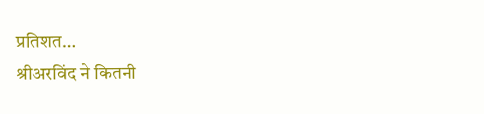प्रतिशत…
श्रीअरविंद ने कितनी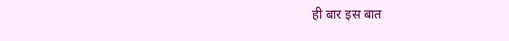ही बार इस बात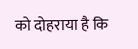को दोहराया है कि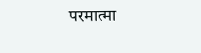परमात्मा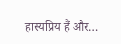हास्यप्रिय हैं और…